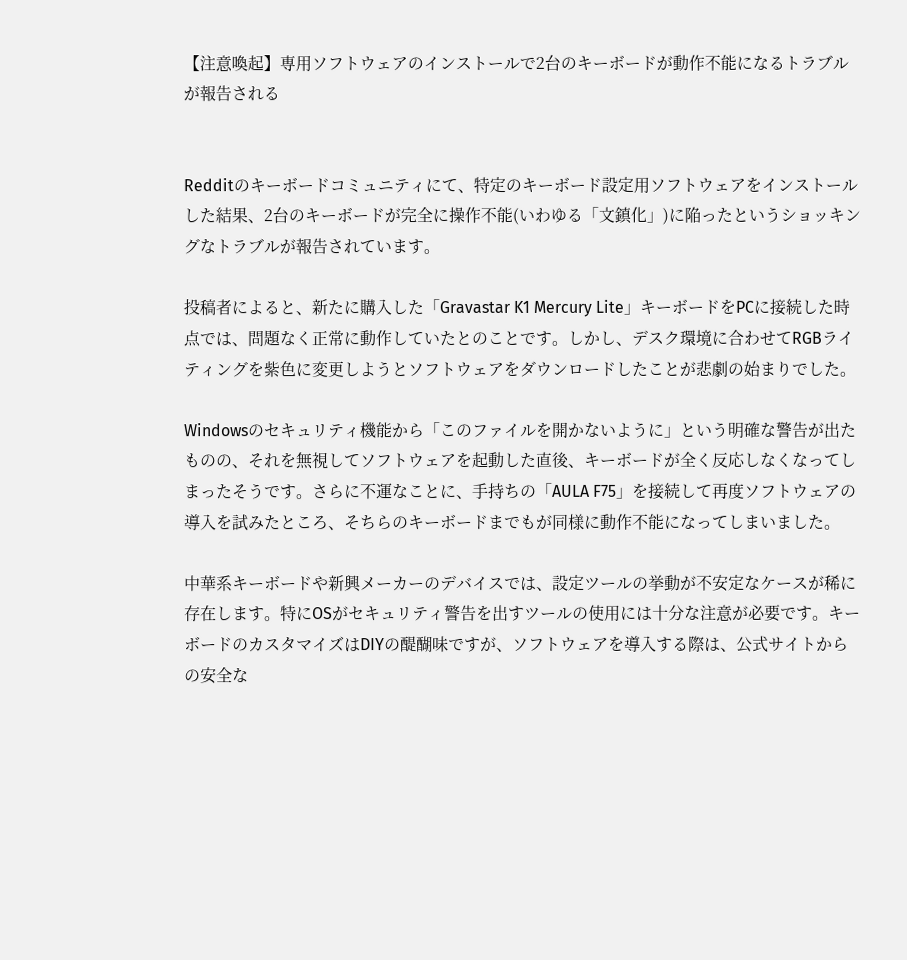【注意喚起】専用ソフトウェアのインストールで2台のキーボードが動作不能になるトラブルが報告される


Redditのキーボードコミュニティにて、特定のキーボード設定用ソフトウェアをインストールした結果、2台のキーボードが完全に操作不能(いわゆる「文鎮化」)に陥ったというショッキングなトラブルが報告されています。

投稿者によると、新たに購入した「Gravastar K1 Mercury Lite」キーボードをPCに接続した時点では、問題なく正常に動作していたとのことです。しかし、デスク環境に合わせてRGBライティングを紫色に変更しようとソフトウェアをダウンロードしたことが悲劇の始まりでした。

Windowsのセキュリティ機能から「このファイルを開かないように」という明確な警告が出たものの、それを無視してソフトウェアを起動した直後、キーボードが全く反応しなくなってしまったそうです。さらに不運なことに、手持ちの「AULA F75」を接続して再度ソフトウェアの導入を試みたところ、そちらのキーボードまでもが同様に動作不能になってしまいました。

中華系キーボードや新興メーカーのデバイスでは、設定ツールの挙動が不安定なケースが稀に存在します。特にOSがセキュリティ警告を出すツールの使用には十分な注意が必要です。キーボードのカスタマイズはDIYの醍醐味ですが、ソフトウェアを導入する際は、公式サイトからの安全な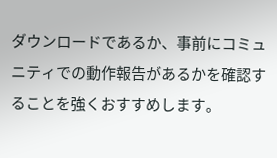ダウンロードであるか、事前にコミュニティでの動作報告があるかを確認することを強くおすすめします。